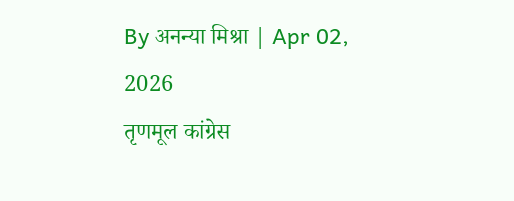By अनन्या मिश्रा | Apr 02, 2026
तृणमूल कांग्रेस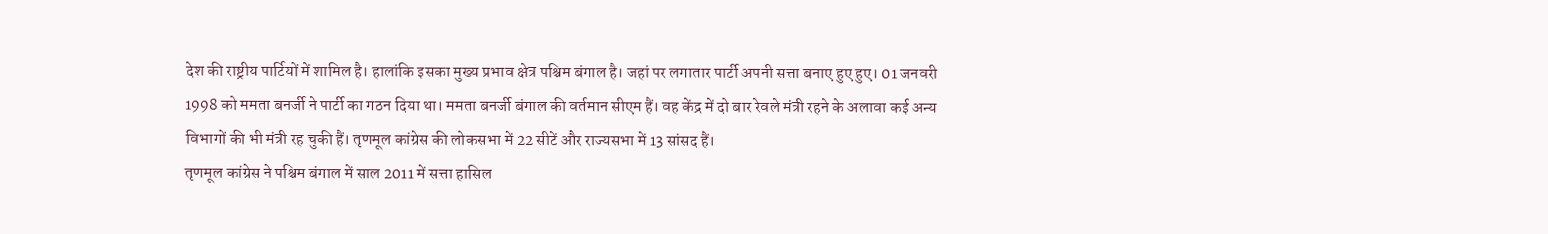देश की राष्ट्रीय पार्टियों में शामिल है। हालांकि इसका मुख्य प्रभाव क्षेत्र पश्चिम बंगाल है। जहां पर लगातार पार्टी अपनी सत्ता बनाए हुए हुए। 01 जनवरी 1998 को ममता बनर्जी ने पार्टी का गठन दिया था। ममता बनर्जी बंगाल की वर्तमान सीएम हैं। वह केंद्र में दो बार रेवले मंत्री रहने के अलावा कई अन्य विभागों की भी मंत्री रह चुकी हैं। तृणमूल कांग्रेस की लोकसभा में 22 सीटें और राज्यसभा में 13 सांसद हैं।
तृणमूल कांग्रेस ने पश्चिम बंगाल में साल 2011 में सत्ता हासिल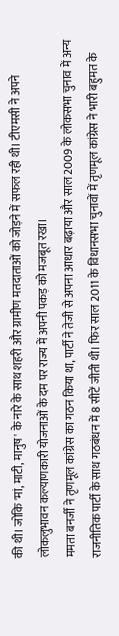की थी। जोकि 'मां, माटी, मानुष' के नारे के साथ शहरी और ग्रामीण मतदाताओं को जोड़ने में सफल रही थी। टीएमसी ने अपने लोकलुभावन कल्याणकारी योजनाओं के दम पर राज्य में अपनी पकड़ को मजबूत रखा।
ममता बनर्जी ने तृणमूल कांग्रेस का गठन किया था, पार्टी ने तेजी से अपना आधार बढ़ाया और साल 2009 के लोकसभा चुनाव में अन्य राजनीतिक पार्टी के साथ गठबंधन में 8 सीटें जीती थी। फिर साल 2011 के विधानसभा चुनावों में तृणमूल कांग्रेस ने भारी बहुमत के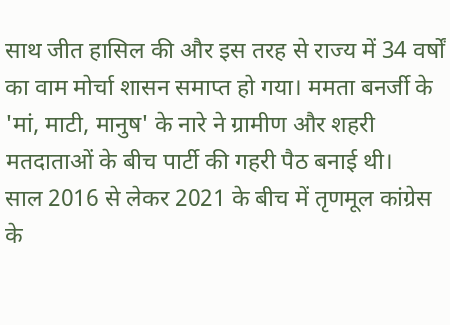साथ जीत हासिल की और इस तरह से राज्य में 34 वर्षों का वाम मोर्चा शासन समाप्त हो गया। ममता बनर्जी के 'मां, माटी, मानुष' के नारे ने ग्रामीण और शहरी मतदाताओं के बीच पार्टी की गहरी पैठ बनाई थी।
साल 2016 से लेकर 2021 के बीच में तृणमूल कांग्रेस के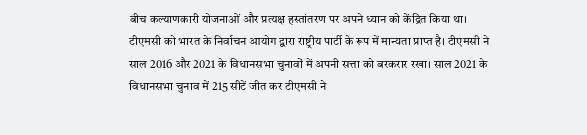बीच कल्याणकारी योजनाओं और प्रत्यक्ष हस्तांतरण पर अपने ध्यान को केंद्रित किया था। टीएमसी को भारत के निर्वाचन आयोग द्वारा राष्ट्रीय पार्टी के रूप में मान्यता प्राप्त है। टीएमसी ने साल 2016 और 2021 के विधानसभा चुनावों में अपनी सत्ता को बरकरार रखा। साल 2021 के विधानसभा चुनाव में 215 सीटें जीत कर टीएमसी ने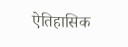ऐतिहासिक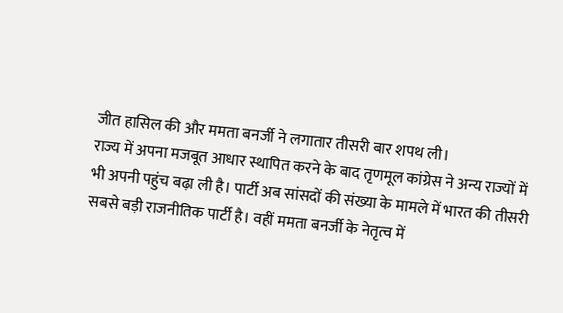जीत हासिल की और ममता बनर्जी ने लगातार तीसरी बार शपथ ली।
राज्य में अपना मजबूत आधार स्थापित करने के बाद तृणमूल कांग्रेस ने अन्य राज्यों में भी अपनी पहुंच बढ़ा ली है। पार्टी अब सांसदों की संख्या के मामले में भारत की तीसरी सबसे बड़ी राजनीतिक पार्टी है। वहीं ममता बनर्जी के नेतृत्व में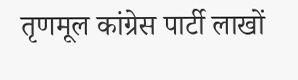तृणमूल कांग्रेस पार्टी लाखों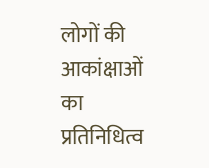लोगों की आकांक्षाओं का प्रतिनिधित्व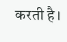करती है।